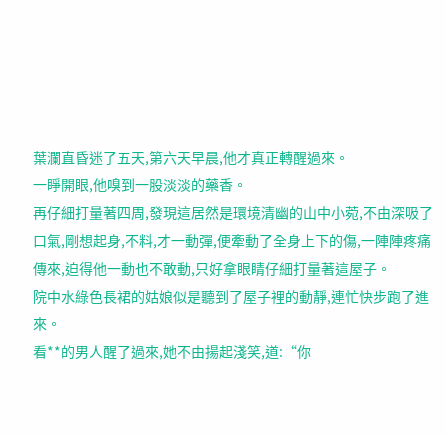葉瀾直昏迷了五天,第六天早晨,他才真正轉醒過來。
一睜開眼,他嗅到一股淡淡的藥香。
再仔細打量著四周,發現這居然是環境清幽的山中小菀,不由深吸了口氣,剛想起身,不料,才一動彈,便牽動了全身上下的傷,一陣陣疼痛傳來,迫得他一動也不敢動,只好拿眼睛仔細打量著這屋子。
院中水綠色長裙的姑娘似是聽到了屋子裡的動靜,連忙快步跑了進來。
看**的男人醒了過來,她不由揚起淺笑,道:“你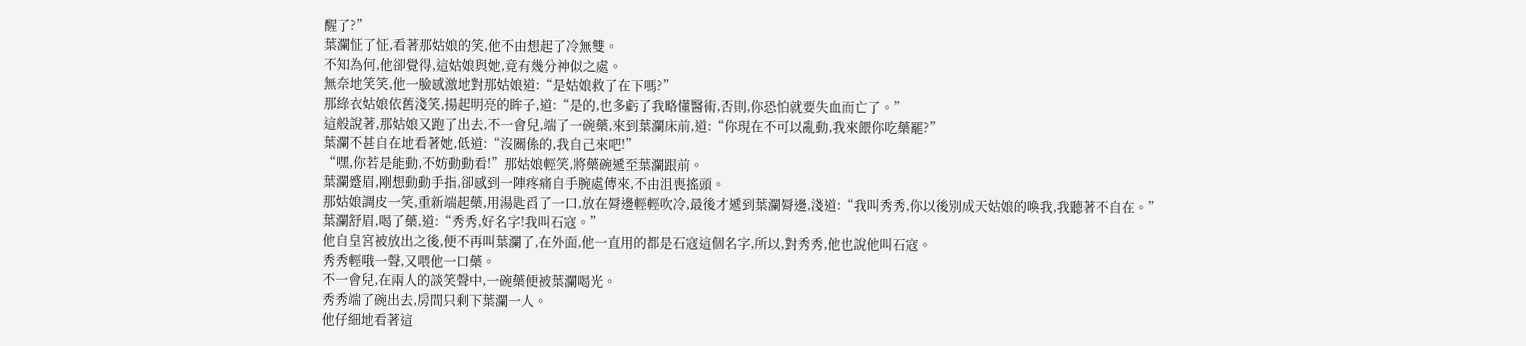醒了?”
葉瀾怔了怔,看著那姑娘的笑,他不由想起了冷無雙。
不知為何,他卻覺得,這姑娘與她,竟有幾分神似之處。
無奈地笑笑,他一臉感激地對那姑娘道:“是姑娘救了在下嗎?”
那綠衣姑娘依舊淺笑,揚起明亮的眸子,道:“是的,也多虧了我略懂醫術,否則,你恐怕就要失血而亡了。”
這般說著,那姑娘又跑了出去,不一會兒,端了一碗藥,來到葉瀾床前,道:“你現在不可以亂動,我來餵你吃藥罷?”
葉瀾不甚自在地看著她,低道:“沒關係的,我自己來吧!”
“嘿,你若是能動,不妨動動看!”那姑娘輕笑,將藥碗遞至葉瀾跟前。
葉瀾蹙眉,剛想動動手指,卻感到一陣疼痛自手腕處傳來,不由沮喪搖頭。
那姑娘調皮一笑,重新端起藥,用湯匙舀了一口,放在脣邊輕輕吹冷,最後才遞到葉瀾脣邊,淺道:“我叫秀秀,你以後別成天姑娘的喚我,我聽著不自在。”
葉瀾舒眉,喝了藥,道:“秀秀,好名字!我叫石寇。”
他自皇宮被放出之後,便不再叫葉瀾了,在外面,他一直用的都是石寇這個名字,所以,對秀秀,他也說他叫石寇。
秀秀輕哦一聲,又喂他一口藥。
不一會兒,在兩人的談笑聲中,一碗藥便被葉瀾喝光。
秀秀端了碗出去,房間只剩下葉瀾一人。
他仔細地看著這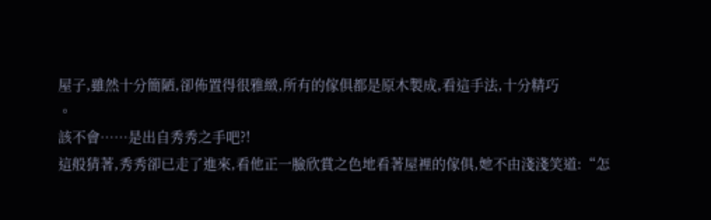屋子,雖然十分簡陋,卻佈置得很雅緻,所有的傢俱都是原木製成,看這手法,十分精巧
。
該不會……是出自秀秀之手吧?!
這般猜著,秀秀卻已走了進來,看他正一臉欣賞之色地看著屋裡的傢俱,她不由淺淺笑道:“怎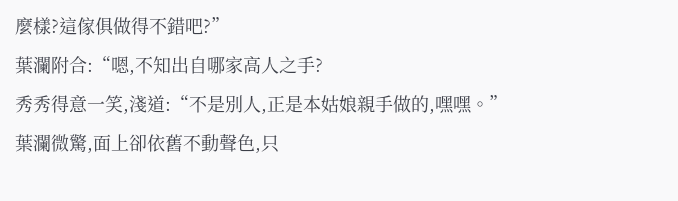麼樣?這傢俱做得不錯吧?”
葉瀾附合:“嗯,不知出自哪家高人之手?
秀秀得意一笑,淺道:“不是別人,正是本姑娘親手做的,嘿嘿。”
葉瀾微驚,面上卻依舊不動聲色,只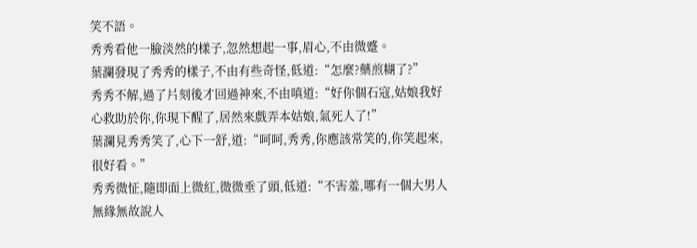笑不語。
秀秀看他一臉淡然的樣子,忽然想起一事,眉心,不由微蹙。
葉瀾發現了秀秀的樣子,不由有些奇怪,低道:“怎麼?藥煎糊了?”
秀秀不解,過了片刻後才回過神來,不由嗔道:“好你個石寇,姑娘我好心救助於你,你現下醒了,居然來戲弄本姑娘,氣死人了!”
葉瀾見秀秀笑了,心下一舒,道:“呵呵,秀秀,你應該常笑的,你笑起來,很好看。”
秀秀微怔,隨即面上微紅,微微垂了頭,低道:“不害羞,哪有一個大男人無緣無故說人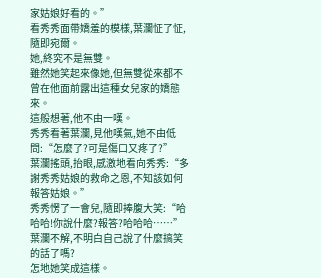家姑娘好看的。”
看秀秀面帶嬌羞的模樣,葉瀾怔了怔,隨即宛爾。
她,終究不是無雙。
雖然她笑起來像她,但無雙從來都不曾在他面前露出這種女兒家的嬌態來。
這般想著,他不由一嘆。
秀秀看著葉瀾,見他嘆氣,她不由低問:“怎麼了?可是傷口又疼了?”
葉瀾搖頭,抬眼,感激地看向秀秀:“多謝秀秀姑娘的救命之恩,不知該如何報答姑娘。”
秀秀愣了一會兒,隨即捧腹大笑:“哈哈哈!你說什麼?報答?哈哈哈……”
葉瀾不解,不明白自己說了什麼搞笑的話了嗎?
怎地她笑成這樣。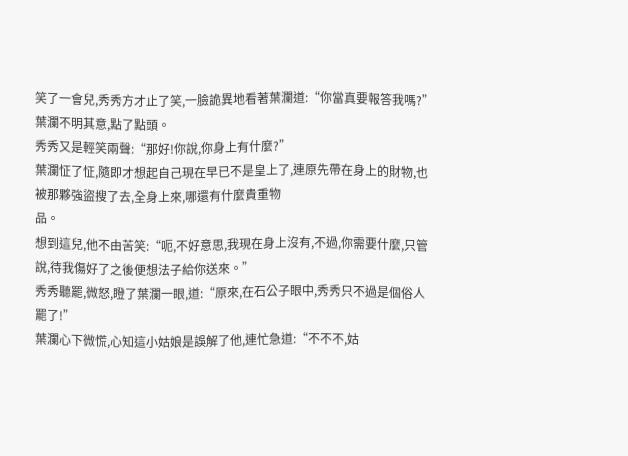笑了一會兒,秀秀方才止了笑,一臉詭異地看著葉瀾道:“你當真要報答我嗎?”
葉瀾不明其意,點了點頭。
秀秀又是輕笑兩聲:“那好!你說,你身上有什麼?”
葉瀾怔了怔,隨即才想起自己現在早已不是皇上了,連原先帶在身上的財物,也被那夥強盜搜了去,全身上來,哪還有什麼貴重物
品。
想到這兒,他不由苦笑:“呃,不好意思,我現在身上沒有,不過,你需要什麼,只管說,待我傷好了之後便想法子給你送來。”
秀秀聽罷,微怒,瞪了葉瀾一眼,道:“原來,在石公子眼中,秀秀只不過是個俗人罷了!”
葉瀾心下微慌,心知這小姑娘是誤解了他,連忙急道:“不不不,姑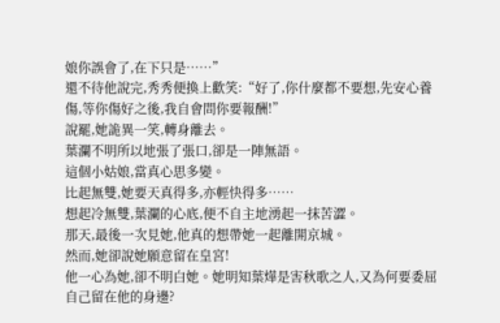娘你誤會了,在下只是……”
還不待他說完,秀秀便換上歡笑:“好了,你什麼都不要想,先安心養傷,等你傷好之後,我自會問你要報酬!”
說罷,她詭異一笑,轉身離去。
葉瀾不明所以地張了張口,卻是一陣無語。
這個小姑娘,當真心思多變。
比起無雙,她要天真得多,亦輕快得多……
想起冷無雙,葉瀾的心底,便不自主地湧起一抹苦澀。
那天,最後一次見她,他真的想帶她一起離開京城。
然而,她卻說她願意留在皇宮!
他一心為她,卻不明白她。她明知葉燁是害秋歌之人,又為何要委屈自己留在他的身邊?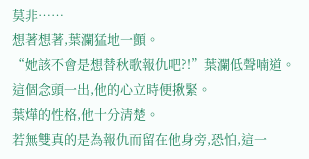莫非……
想著想著,葉瀾猛地一顫。
“她該不會是想替秋歌報仇吧?!”葉瀾低聲喃道。
這個念頭一出,他的心立時便揪緊。
葉燁的性格,他十分清楚。
若無雙真的是為報仇而留在他身旁,恐怕,這一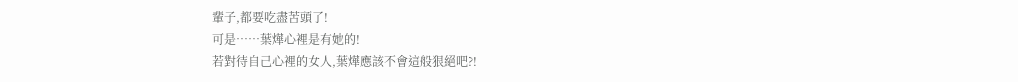輩子,都要吃盡苦頭了!
可是……葉燁心裡是有她的!
若對待自己心裡的女人,葉燁應該不會這般狠絕吧?!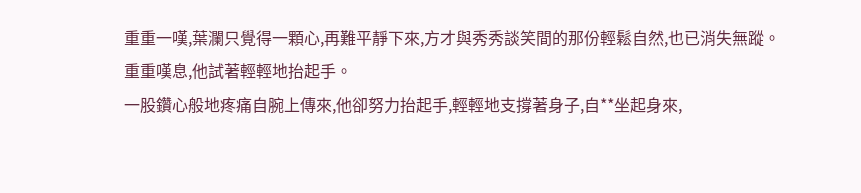重重一嘆,葉瀾只覺得一顆心,再難平靜下來,方才與秀秀談笑間的那份輕鬆自然,也已消失無蹤。
重重嘆息,他試著輕輕地抬起手。
一股鑽心般地疼痛自腕上傳來,他卻努力抬起手,輕輕地支撐著身子,自**坐起身來,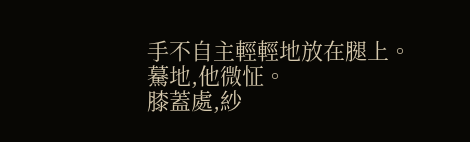手不自主輕輕地放在腿上。
驀地,他微怔。
膝蓋處,紗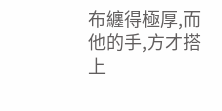布纏得極厚,而他的手,方才搭上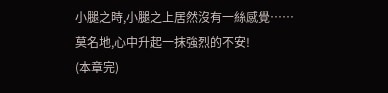小腿之時,小腿之上居然沒有一絲感覺……
莫名地,心中升起一抹強烈的不安!
(本章完)